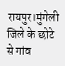रायपुर।मुंगेली जिले के छोटे से गांव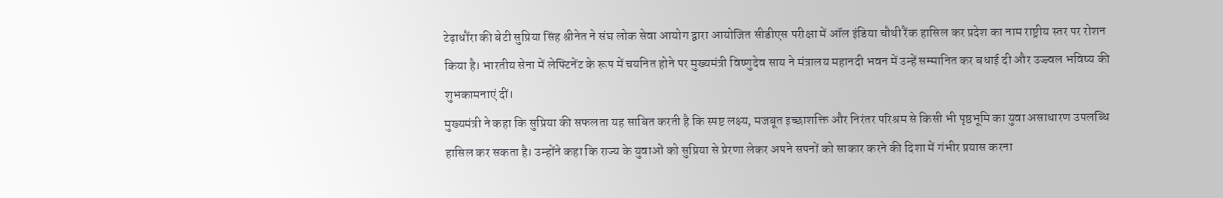टेढ़ाधौंरा की बेटी सुप्रिया सिंह श्रीनेत ने संघ लोक सेवा आयोग द्वारा आयोजित सीडीएस परीक्षा में ऑल इंडिया चौथी रैंक हासिल कर प्रदेश का नाम राष्ट्रीय स्तर पर रोशन किया है। भारतीय सेना में लेफ्टिनेंट के रूप में चयनित होने पर मुख्यमंत्री विष्णुदेव साय ने मंत्रालय महानदी भवन में उन्हें सम्मानित कर बधाई दी और उज्ज्वल भविष्य की शुभकामनाएं दीं।
मुख्यमंत्री ने कहा कि सुप्रिया की सफलता यह साबित करती है कि स्पष्ट लक्ष्य, मजबूत इच्छाशक्ति और निरंतर परिश्रम से किसी भी पृष्ठभूमि का युवा असाधारण उपलब्धि हासिल कर सकता है। उन्होंने कहा कि राज्य के युवाओं को सुप्रिया से प्रेरणा लेकर अपने सपनों को साकार करने की दिशा में गंभीर प्रयास करना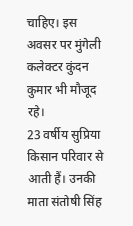चाहिए। इस अवसर पर मुंगेली कलेक्टर कुंदन कुमार भी मौजूद रहे।
23 वर्षीय सुप्रिया किसान परिवार से आती हैं। उनकी माता संतोषी सिंह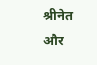श्रीनेत और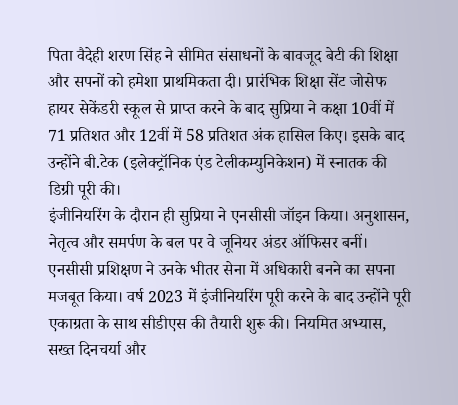पिता वैदेही शरण सिंह ने सीमित संसाधनों के बावजूद बेटी की शिक्षा और सपनों को हमेशा प्राथमिकता दी। प्रारंभिक शिक्षा सेंट जोसेफ हायर सेकेंडरी स्कूल से प्राप्त करने के बाद सुप्रिया ने कक्षा 10वीं में 71 प्रतिशत और 12वीं में 58 प्रतिशत अंक हासिल किए। इसके बाद उन्होंने बी.टेक (इलेक्ट्रॉनिक एंड टेलीकम्युनिकेशन) में स्नातक की डिग्री पूरी की।
इंजीनियरिंग के दौरान ही सुप्रिया ने एनसीसी जॉइन किया। अनुशासन, नेतृत्व और समर्पण के बल पर वे जूनियर अंडर ऑफिसर बनीं। एनसीसी प्रशिक्षण ने उनके भीतर सेना में अधिकारी बनने का सपना मजबूत किया। वर्ष 2023 में इंजीनियरिंग पूरी करने के बाद उन्होंने पूरी एकाग्रता के साथ सीडीएस की तैयारी शुरू की। नियमित अभ्यास, सख्त दिनचर्या और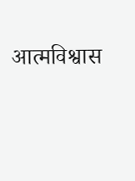आत्मविश्वास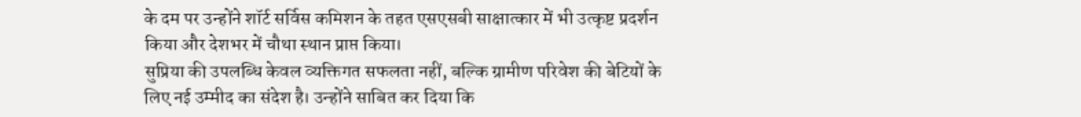के दम पर उन्होंने शॉर्ट सर्विस कमिशन के तहत एसएसबी साक्षात्कार में भी उत्कृष्ट प्रदर्शन किया और देशभर में चौथा स्थान प्राप्त किया।
सुप्रिया की उपलब्धि केवल व्यक्तिगत सफलता नहीं, बल्कि ग्रामीण परिवेश की बेटियों के लिए नई उम्मीद का संदेश है। उन्होंने साबित कर दिया कि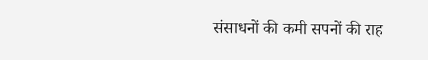संसाधनों की कमी सपनों की राह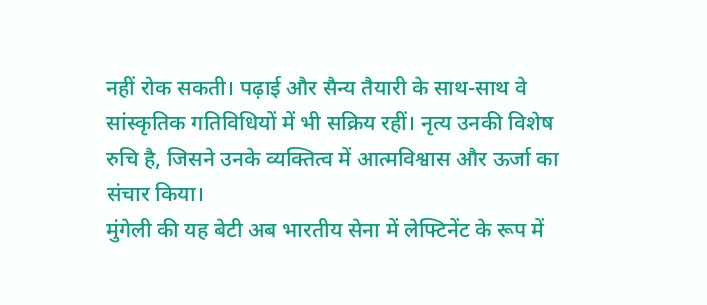नहीं रोक सकती। पढ़ाई और सैन्य तैयारी के साथ-साथ वे सांस्कृतिक गतिविधियों में भी सक्रिय रहीं। नृत्य उनकी विशेष रुचि है, जिसने उनके व्यक्तित्व में आत्मविश्वास और ऊर्जा का संचार किया।
मुंगेली की यह बेटी अब भारतीय सेना में लेफ्टिनेंट के रूप में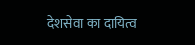देशसेवा का दायित्व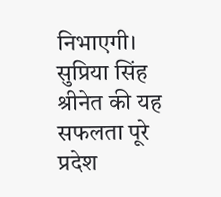निभाएगी। सुप्रिया सिंह श्रीनेत की यह सफलता पूरे प्रदेश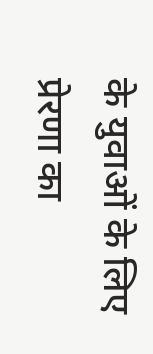के युवाओं के लिए प्रेरणा का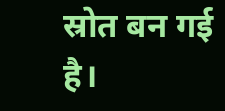स्रोत बन गई है।